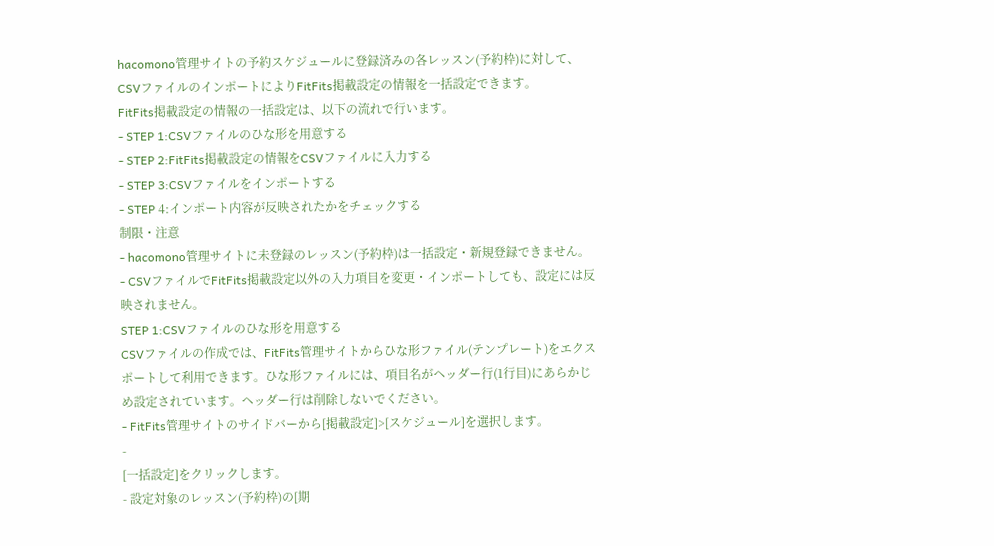hacomono管理サイトの予約スケジュールに登録済みの各レッスン(予約枠)に対して、CSVファイルのインポートによりFitFits掲載設定の情報を一括設定できます。
FitFits掲載設定の情報の一括設定は、以下の流れで行います。
- STEP 1:CSVファイルのひな形を用意する
- STEP 2:FitFits掲載設定の情報をCSVファイルに入力する
- STEP 3:CSVファイルをインポートする
- STEP 4:インポート内容が反映されたかをチェックする
制限・注意
- hacomono管理サイトに未登録のレッスン(予約枠)は一括設定・新規登録できません。
- CSVファイルでFitFits掲載設定以外の入力項目を変更・インポートしても、設定には反映されません。
STEP 1:CSVファイルのひな形を用意する
CSVファイルの作成では、FitFits管理サイトからひな形ファイル(テンプレート)をエクスポートして利用できます。ひな形ファイルには、項目名がヘッダー行(1行目)にあらかじめ設定されています。ヘッダー行は削除しないでください。
- FitFits管理サイトのサイドバーから[掲載設定]>[スケジュール]を選択します。
-
[一括設定]をクリックします。
- 設定対象のレッスン(予約枠)の[期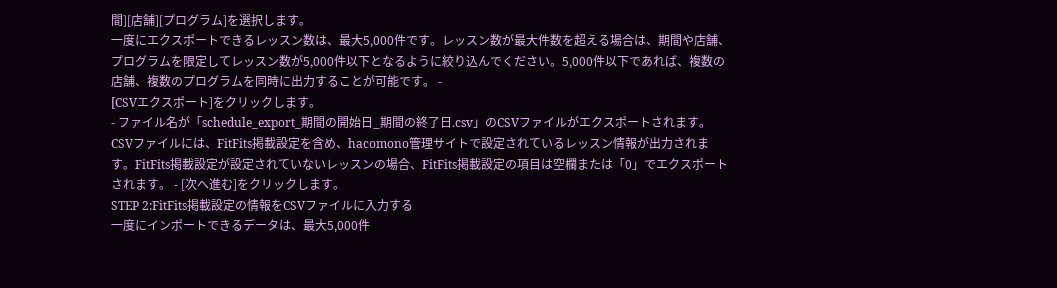間][店舗][プログラム]を選択します。
一度にエクスポートできるレッスン数は、最大5,000件です。レッスン数が最大件数を超える場合は、期間や店舗、プログラムを限定してレッスン数が5,000件以下となるように絞り込んでください。5,000件以下であれば、複数の店舗、複数のプログラムを同時に出力することが可能です。 -
[CSVエクスポート]をクリックします。
- ファイル名が「schedule_export_期間の開始日_期間の終了日.csv」のCSVファイルがエクスポートされます。
CSVファイルには、FitFits掲載設定を含め、hacomono管理サイトで設定されているレッスン情報が出力されます。FitFits掲載設定が設定されていないレッスンの場合、FitFits掲載設定の項目は空欄または「0」でエクスポートされます。 - [次へ進む]をクリックします。
STEP 2:FitFits掲載設定の情報をCSVファイルに入力する
一度にインポートできるデータは、最大5,000件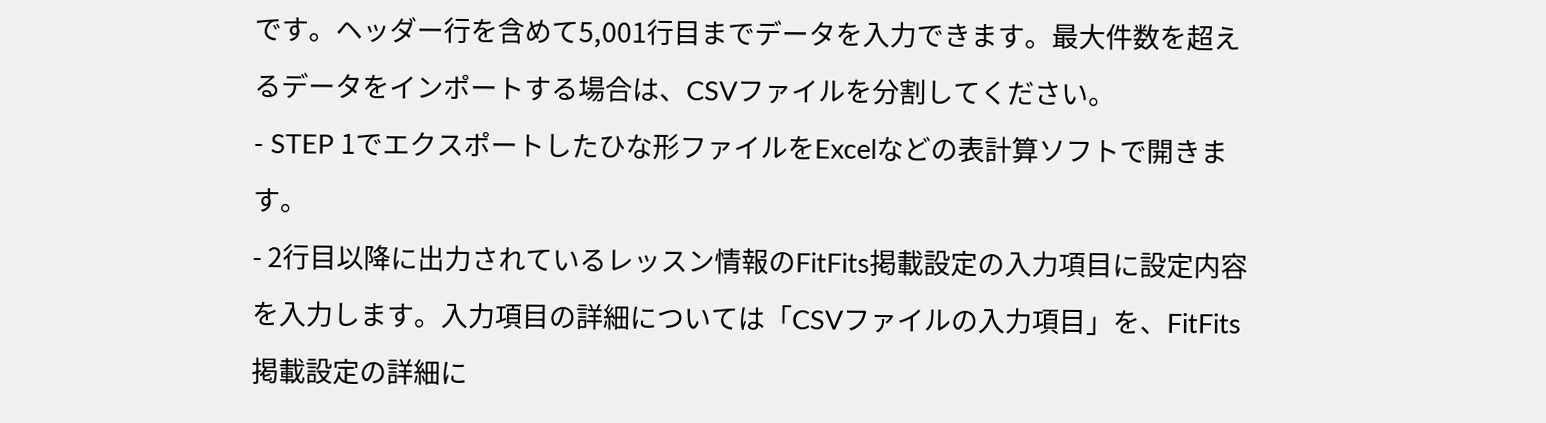です。ヘッダー行を含めて5,001行目までデータを入力できます。最大件数を超えるデータをインポートする場合は、CSVファイルを分割してください。
- STEP 1でエクスポートしたひな形ファイルをExcelなどの表計算ソフトで開きます。
- 2行目以降に出力されているレッスン情報のFitFits掲載設定の入力項目に設定内容を入力します。入力項目の詳細については「CSVファイルの入力項目」を、FitFits掲載設定の詳細に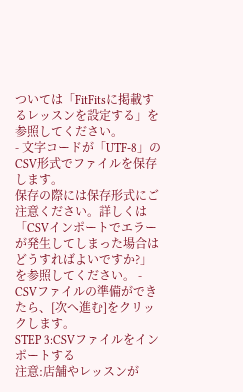ついては「FitFitsに掲載するレッスンを設定する」を参照してください。
- 文字コードが「UTF-8」のCSV形式でファイルを保存します。
保存の際には保存形式にご注意ください。詳しくは「CSVインポートでエラーが発生してしまった場合はどうすればよいですか?」を参照してください。 - CSVファイルの準備ができたら、[次へ進む]をクリックします。
STEP 3:CSVファイルをインポートする
注意:店舗やレッスンが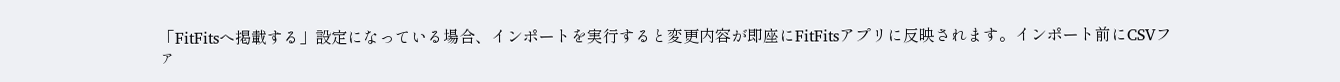「FitFitsへ掲載する」設定になっている場合、インポートを実行すると変更内容が即座にFitFitsアプリに反映されます。インポート前にCSVファ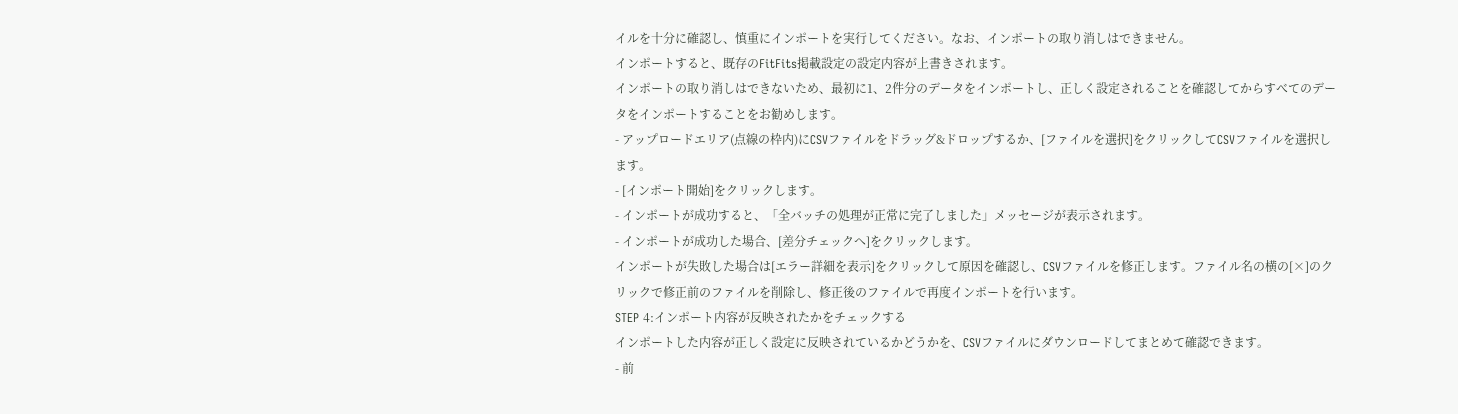イルを十分に確認し、慎重にインポートを実行してください。なお、インポートの取り消しはできません。
インポートすると、既存のFitFits掲載設定の設定内容が上書きされます。
インポートの取り消しはできないため、最初に1、2件分のデータをインポートし、正しく設定されることを確認してからすべてのデータをインポートすることをお勧めします。
- アップロードエリア(点線の枠内)にCSVファイルをドラッグ&ドロップするか、[ファイルを選択]をクリックしてCSVファイルを選択します。
- [インポート開始]をクリックします。
- インポートが成功すると、「全バッチの処理が正常に完了しました」メッセージが表示されます。
- インポートが成功した場合、[差分チェックへ]をクリックします。
インポートが失敗した場合は[エラー詳細を表示]をクリックして原因を確認し、CSVファイルを修正します。ファイル名の横の[×]のクリックで修正前のファイルを削除し、修正後のファイルで再度インポートを行います。
STEP 4:インポート内容が反映されたかをチェックする
インポートした内容が正しく設定に反映されているかどうかを、CSVファイルにダウンロードしてまとめて確認できます。
- 前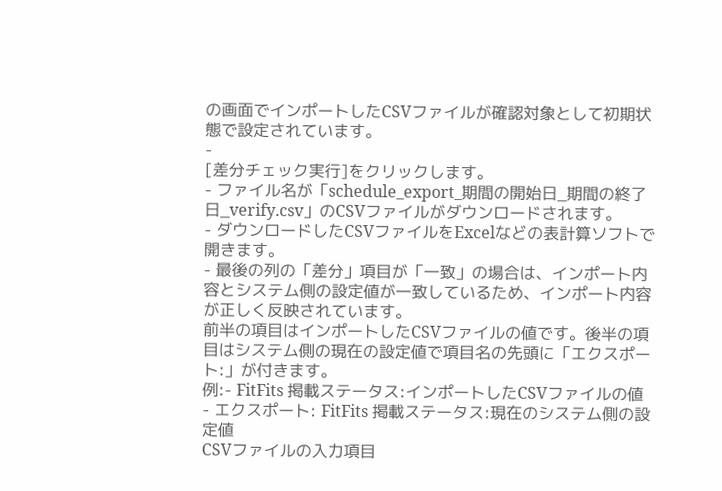の画面でインポートしたCSVファイルが確認対象として初期状態で設定されています。
-
[差分チェック実行]をクリックします。
- ファイル名が「schedule_export_期間の開始日_期間の終了日_verify.csv」のCSVファイルがダウンロードされます。
- ダウンロードしたCSVファイルをExcelなどの表計算ソフトで開きます。
- 最後の列の「差分」項目が「一致」の場合は、インポート内容とシステム側の設定値が一致しているため、インポート内容が正しく反映されています。
前半の項目はインポートしたCSVファイルの値です。後半の項目はシステム側の現在の設定値で項目名の先頭に「エクスポート:」が付きます。
例:- FitFits 掲載ステータス:インポートしたCSVファイルの値
- エクスポート: FitFits 掲載ステータス:現在のシステム側の設定値
CSVファイルの入力項目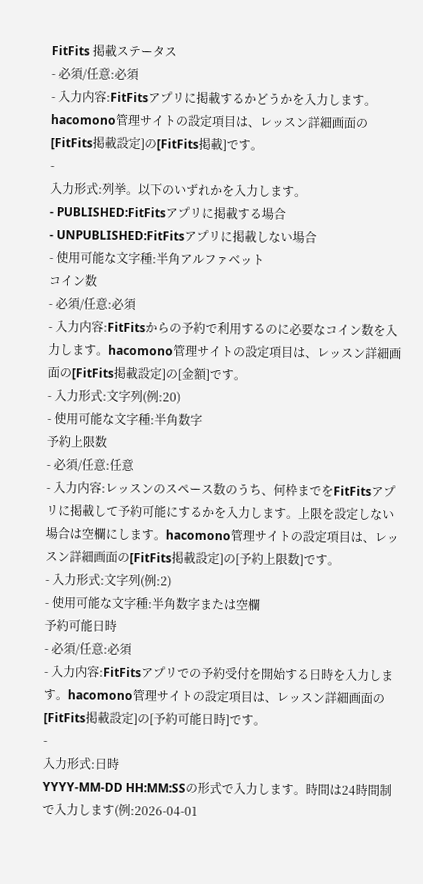FitFits 掲載ステータス
- 必須/任意:必須
- 入力内容:FitFitsアプリに掲載するかどうかを入力します。hacomono管理サイトの設定項目は、レッスン詳細画面の[FitFits掲載設定]の[FitFits掲載]です。
-
入力形式:列挙。以下のいずれかを入力します。
- PUBLISHED:FitFitsアプリに掲載する場合
- UNPUBLISHED:FitFitsアプリに掲載しない場合
- 使用可能な文字種:半角アルファベット
コイン数
- 必須/任意:必須
- 入力内容:FitFitsからの予約で利用するのに必要なコイン数を入力します。hacomono管理サイトの設定項目は、レッスン詳細画面の[FitFits掲載設定]の[金額]です。
- 入力形式:文字列(例:20)
- 使用可能な文字種:半角数字
予約上限数
- 必須/任意:任意
- 入力内容:レッスンのスペース数のうち、何枠までをFitFitsアプリに掲載して予約可能にするかを入力します。上限を設定しない場合は空欄にします。hacomono管理サイトの設定項目は、レッスン詳細画面の[FitFits掲載設定]の[予約上限数]です。
- 入力形式:文字列(例:2)
- 使用可能な文字種:半角数字または空欄
予約可能日時
- 必須/任意:必須
- 入力内容:FitFitsアプリでの予約受付を開始する日時を入力します。hacomono管理サイトの設定項目は、レッスン詳細画面の[FitFits掲載設定]の[予約可能日時]です。
-
入力形式:日時
YYYY-MM-DD HH:MM:SSの形式で入力します。時間は24時間制で入力します(例:2026-04-01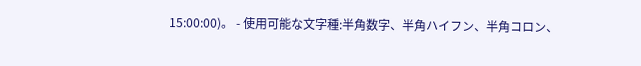15:00:00)。 - 使用可能な文字種:半角数字、半角ハイフン、半角コロン、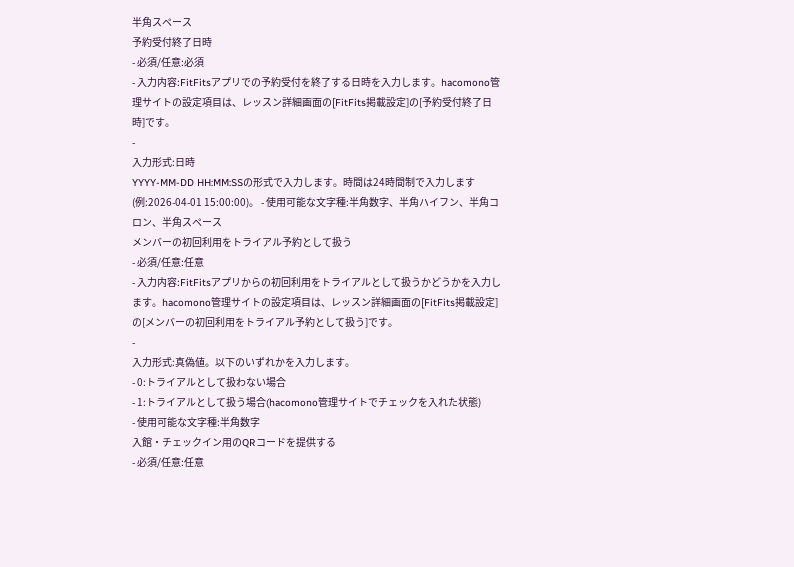半角スペース
予約受付終了日時
- 必須/任意:必須
- 入力内容:FitFitsアプリでの予約受付を終了する日時を入力します。hacomono管理サイトの設定項目は、レッスン詳細画面の[FitFits掲載設定]の[予約受付終了日時]です。
-
入力形式:日時
YYYY-MM-DD HH:MM:SSの形式で入力します。時間は24時間制で入力します(例:2026-04-01 15:00:00)。 - 使用可能な文字種:半角数字、半角ハイフン、半角コロン、半角スペース
メンバーの初回利用をトライアル予約として扱う
- 必須/任意:任意
- 入力内容:FitFitsアプリからの初回利用をトライアルとして扱うかどうかを入力します。hacomono管理サイトの設定項目は、レッスン詳細画面の[FitFits掲載設定]の[メンバーの初回利用をトライアル予約として扱う]です。
-
入力形式:真偽値。以下のいずれかを入力します。
- 0:トライアルとして扱わない場合
- 1:トライアルとして扱う場合(hacomono管理サイトでチェックを入れた状態)
- 使用可能な文字種:半角数字
入館・チェックイン用のQRコードを提供する
- 必須/任意:任意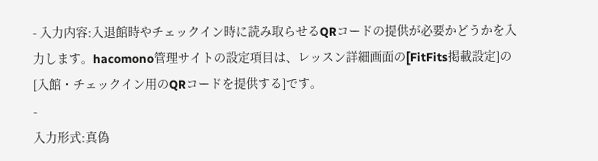- 入力内容:入退館時やチェックイン時に読み取らせるQRコードの提供が必要かどうかを入力します。hacomono管理サイトの設定項目は、レッスン詳細画面の[FitFits掲載設定]の[入館・チェックイン用のQRコードを提供する]です。
-
入力形式:真偽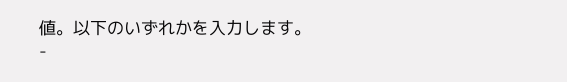値。以下のいずれかを入力します。
-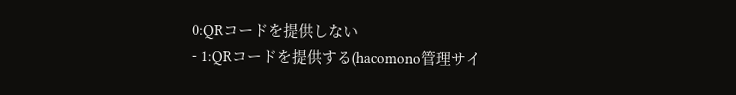0:QRコードを提供しない
- 1:QRコードを提供する(hacomono管理サイ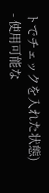トでチェックを入れた状態)
- 使用可能な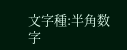文字種:半角数字